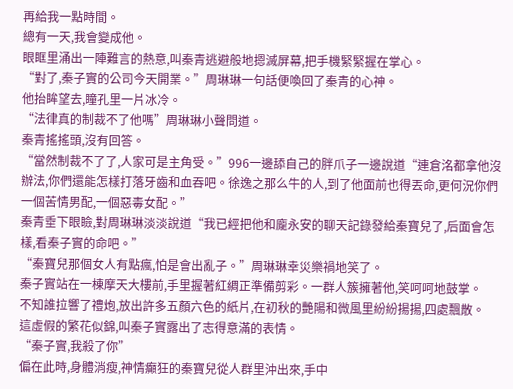再給我一點時間。
總有一天,我會變成他。
眼眶里涌出一陣難言的熱意,叫秦青逃避般地摁滅屏幕,把手機緊緊握在掌心。
“對了,秦子實的公司今天開業。”周琳琳一句話便喚回了秦青的心神。
他抬眸望去,瞳孔里一片冰冷。
“法律真的制裁不了他嗎”周琳琳小聲問道。
秦青搖搖頭,沒有回答。
“當然制裁不了了,人家可是主角受。”996一邊舔自己的胖爪子一邊說道“連倉洺都拿他沒辦法,你們還能怎樣打落牙齒和血吞吧。徐逸之那么牛的人,到了他面前也得丟命,更何況你們一個苦情男配,一個惡毒女配。”
秦青垂下眼瞼,對周琳琳淡淡說道“我已經把他和龐永安的聊天記錄發給秦寶兒了,后面會怎樣,看秦子實的命吧。”
“秦寶兒那個女人有點瘋,怕是會出亂子。”周琳琳幸災樂禍地笑了。
秦子實站在一棟摩天大樓前,手里握著紅綢正準備剪彩。一群人簇擁著他,笑呵呵地鼓掌。
不知誰拉響了禮炮,放出許多五顏六色的紙片,在初秋的艷陽和微風里紛紛揚揚,四處飄散。
這虛假的繁花似錦,叫秦子實露出了志得意滿的表情。
“秦子實,我殺了你”
偏在此時,身體消瘦,神情癲狂的秦寶兒從人群里沖出來,手中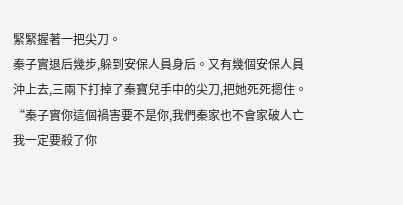緊緊握著一把尖刀。
秦子實退后幾步,躲到安保人員身后。又有幾個安保人員沖上去,三兩下打掉了秦寶兒手中的尖刀,把她死死摁住。
“秦子實你這個禍害要不是你,我們秦家也不會家破人亡我一定要殺了你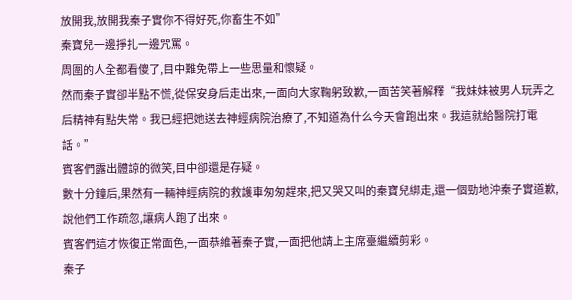放開我,放開我秦子實你不得好死,你畜生不如”
秦寶兒一邊掙扎一邊咒罵。
周圍的人全都看傻了,目中難免帶上一些思量和懷疑。
然而秦子實卻半點不慌,從保安身后走出來,一面向大家鞠躬致歉,一面苦笑著解釋“我妹妹被男人玩弄之后精神有點失常。我已經把她送去神經病院治療了,不知道為什么今天會跑出來。我這就給醫院打電話。”
賓客們露出體諒的微笑,目中卻還是存疑。
數十分鐘后,果然有一輛神經病院的救護車匆匆趕來,把又哭又叫的秦寶兒綁走,還一個勁地沖秦子實道歉,說他們工作疏忽,讓病人跑了出來。
賓客們這才恢復正常面色,一面恭維著秦子實,一面把他請上主席臺繼續剪彩。
秦子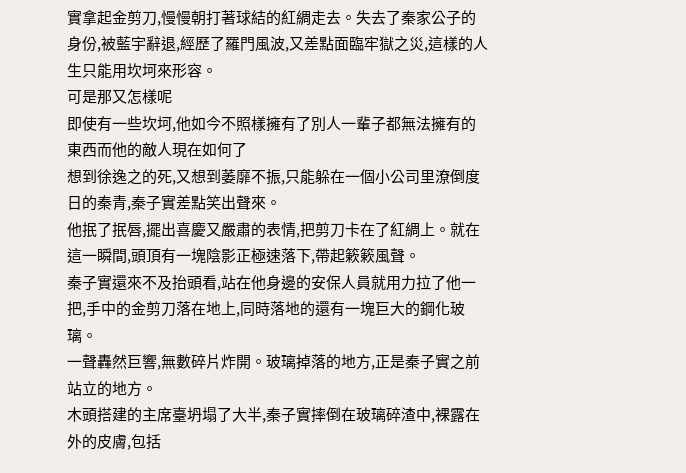實拿起金剪刀,慢慢朝打著球結的紅綢走去。失去了秦家公子的身份,被藍宇辭退,經歷了羅門風波,又差點面臨牢獄之災,這樣的人生只能用坎坷來形容。
可是那又怎樣呢
即使有一些坎坷,他如今不照樣擁有了別人一輩子都無法擁有的東西而他的敵人現在如何了
想到徐逸之的死,又想到萎靡不振,只能躲在一個小公司里潦倒度日的秦青,秦子實差點笑出聲來。
他抿了抿唇,擺出喜慶又嚴肅的表情,把剪刀卡在了紅綢上。就在這一瞬間,頭頂有一塊陰影正極速落下,帶起簌簌風聲。
秦子實還來不及抬頭看,站在他身邊的安保人員就用力拉了他一把,手中的金剪刀落在地上,同時落地的還有一塊巨大的鋼化玻璃。
一聲轟然巨響,無數碎片炸開。玻璃掉落的地方,正是秦子實之前站立的地方。
木頭搭建的主席臺坍塌了大半,秦子實摔倒在玻璃碎渣中,裸露在外的皮膚,包括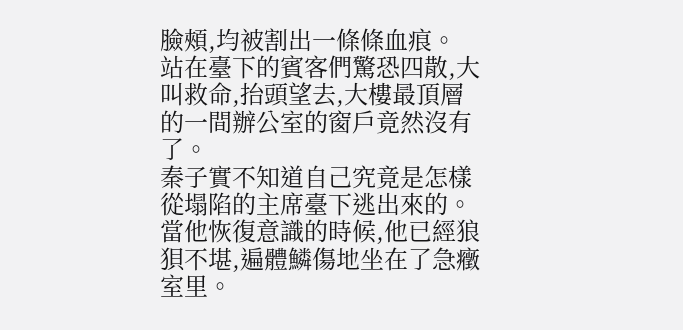臉頰,均被割出一條條血痕。
站在臺下的賓客們驚恐四散,大叫救命,抬頭望去,大樓最頂層的一間辦公室的窗戶竟然沒有了。
秦子實不知道自己究竟是怎樣從塌陷的主席臺下逃出來的。當他恢復意識的時候,他已經狼狽不堪,遍體鱗傷地坐在了急癥室里。